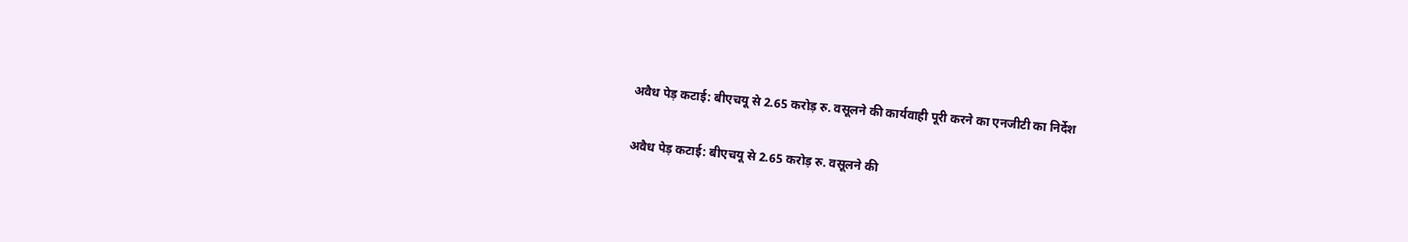अवैध पेड़ कटाई: बीएचयू से 2.65 करोड़ रु. वसूलने की कार्यवाही पूरी करने का एनजीटी का निर्देश

अवैध पेड़ कटाई: बीएचयू से 2.65 करोड़ रु. वसूलने की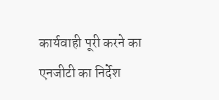कार्यवाही पूरी करने का एनजीटी का निर्देश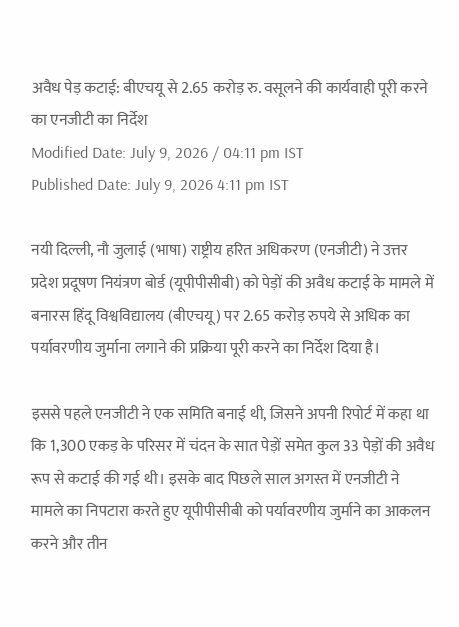अवैध पेड़ कटाई: बीएचयू से 2.65 करोड़ रु. वसूलने की कार्यवाही पूरी करने का एनजीटी का निर्देश
Modified Date: July 9, 2026 / 04:11 pm IST
Published Date: July 9, 2026 4:11 pm IST

नयी दिल्ली, नौ जुलाई (भाषा) राष्ट्रीय हरित अधिकरण (एनजीटी) ने उत्तर प्रदेश प्रदूषण नियंत्रण बोर्ड (यूपीपीसीबी) को पेड़ों की अवैध कटाई के मामले में बनारस हिंदू विश्वविद्यालय (बीएचयू) पर 2.65 करोड़ रुपये से अधिक का पर्यावरणीय जुर्माना लगाने की प्रक्रिया पूरी करने का निर्देश दिया है।

इससे पहले एनजीटी ने एक समिति बनाई थी, जिसने अपनी रिपोर्ट में कहा था कि 1,300 एकड़ के परिसर में चंदन के सात पेड़ों समेत कुल 33 पेड़ों की अवैध रूप से कटाई की गई थी। इसके बाद पिछले साल अगस्त में एनजीटी ने मामले का निपटारा करते हुए यूपीपीसीबी को पर्यावरणीय जुर्माने का आकलन करने और तीन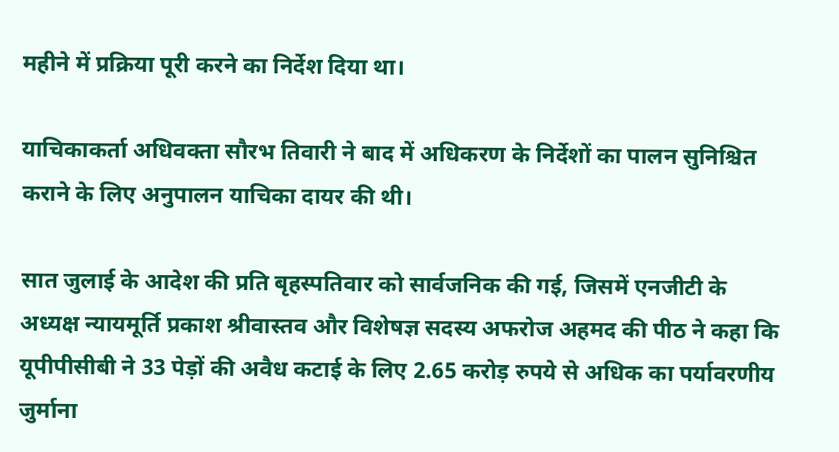महीने में प्रक्रिया पूरी करने का निर्देश दिया था।

याचिकाकर्ता अधिवक्ता सौरभ तिवारी ने बाद में अधिकरण के निर्देशों का पालन सुनिश्चित कराने के लिए अनुपालन याचिका दायर की थी।

सात जुलाई के आदेश की प्रति बृहस्पतिवार को सार्वजनिक की गई, जिसमें एनजीटी के अध्यक्ष न्यायमूर्ति प्रकाश श्रीवास्तव और विशेषज्ञ सदस्य अफरोज अहमद की पीठ ने कहा कि यूपीपीसीबी ने 33 पेड़ों की अवैध कटाई के लिए 2.65 करोड़ रुपये से अधिक का पर्यावरणीय जुर्माना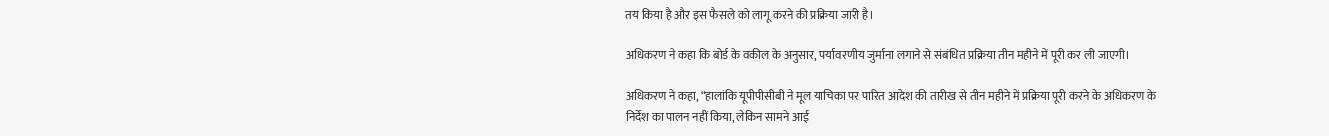तय किया है और इस फैसले को लागू करने की प्रक्रिया जारी है।

अधिकरण ने कहा कि बोर्ड के वकील के अनुसार, पर्यावरणीय जुर्माना लगाने से संबंधित प्रक्रिया तीन महीने में पूरी कर ली जाएगी।

अधिकरण ने कहा, “हालांकि यूपीपीसीबी ने मूल याचिका पर पारित आदेश की तारीख से तीन महीने में प्रक्रिया पूरी करने के अधिकरण के निर्देश का पालन नहीं किया, लेकिन सामने आई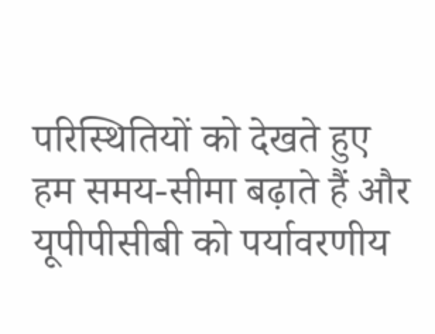परिस्थितियों को देखते हुए हम समय-सीमा बढ़ाते हैं और यूपीपीसीबी को पर्यावरणीय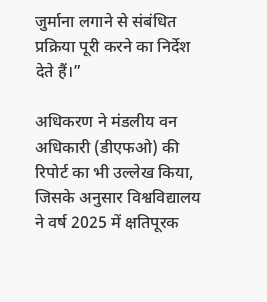जुर्माना लगाने से संबंधित प्रक्रिया पूरी करने का निर्देश देते हैं।”

अधिकरण ने मंडलीय वन अधिकारी (डीएफओ) की रिपोर्ट का भी उल्लेख किया, जिसके अनुसार विश्वविद्यालय ने वर्ष 2025 में क्षतिपूरक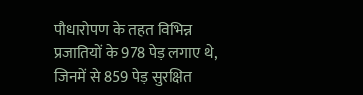पौधारोपण के तहत विभिन्न प्रजातियों के 978 पेड़ लगाए थे, जिनमें से 859 पेड़ सुरक्षित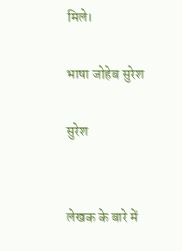मिले।

भाषा जोहेब सुरेश

सुरेश


लेखक के बारे में